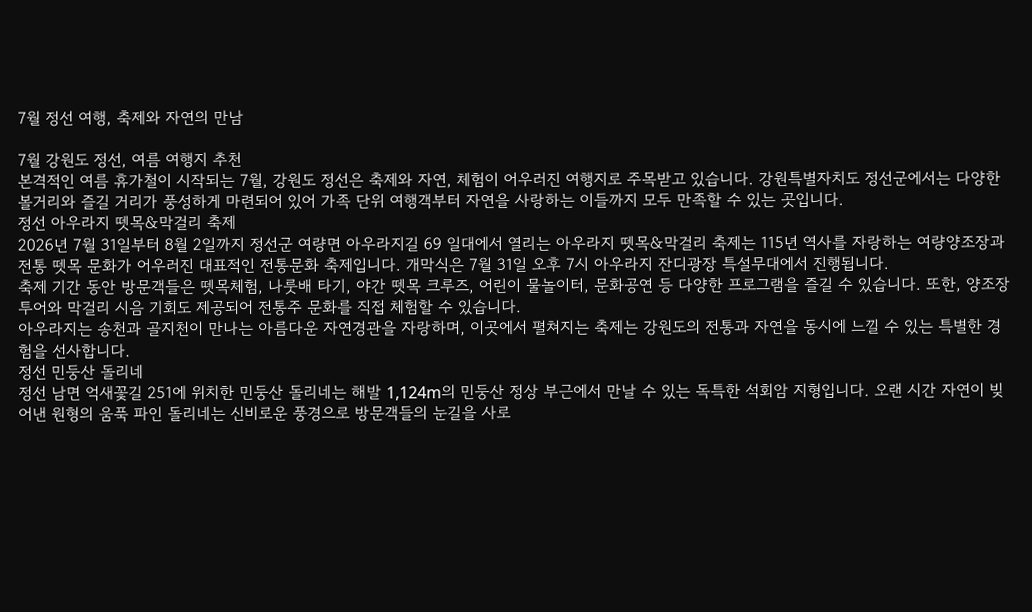7월 정선 여행, 축제와 자연의 만남

7월 강원도 정선, 여름 여행지 추천
본격적인 여름 휴가철이 시작되는 7월, 강원도 정선은 축제와 자연, 체험이 어우러진 여행지로 주목받고 있습니다. 강원특별자치도 정선군에서는 다양한 볼거리와 즐길 거리가 풍성하게 마련되어 있어 가족 단위 여행객부터 자연을 사랑하는 이들까지 모두 만족할 수 있는 곳입니다.
정선 아우라지 뗏목&막걸리 축제
2026년 7월 31일부터 8월 2일까지 정선군 여량면 아우라지길 69 일대에서 열리는 아우라지 뗏목&막걸리 축제는 115년 역사를 자랑하는 여량양조장과 전통 뗏목 문화가 어우러진 대표적인 전통문화 축제입니다. 개막식은 7월 31일 오후 7시 아우라지 잔디광장 특설무대에서 진행됩니다.
축제 기간 동안 방문객들은 뗏목체험, 나룻배 타기, 야간 뗏목 크루즈, 어린이 물놀이터, 문화공연 등 다양한 프로그램을 즐길 수 있습니다. 또한, 양조장 투어와 막걸리 시음 기회도 제공되어 전통주 문화를 직접 체험할 수 있습니다.
아우라지는 송천과 골지천이 만나는 아름다운 자연경관을 자랑하며, 이곳에서 펼쳐지는 축제는 강원도의 전통과 자연을 동시에 느낄 수 있는 특별한 경험을 선사합니다.
정선 민둥산 돌리네
정선 남면 억새꽃길 251에 위치한 민둥산 돌리네는 해발 1,124m의 민둥산 정상 부근에서 만날 수 있는 독특한 석회암 지형입니다. 오랜 시간 자연이 빚어낸 원형의 움푹 파인 돌리네는 신비로운 풍경으로 방문객들의 눈길을 사로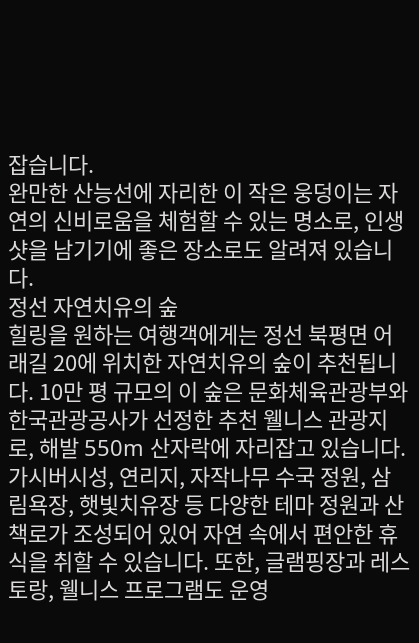잡습니다.
완만한 산능선에 자리한 이 작은 웅덩이는 자연의 신비로움을 체험할 수 있는 명소로, 인생샷을 남기기에 좋은 장소로도 알려져 있습니다.
정선 자연치유의 숲
힐링을 원하는 여행객에게는 정선 북평면 어래길 20에 위치한 자연치유의 숲이 추천됩니다. 10만 평 규모의 이 숲은 문화체육관광부와 한국관광공사가 선정한 추천 웰니스 관광지로, 해발 550m 산자락에 자리잡고 있습니다.
가시버시성, 연리지, 자작나무 수국 정원, 삼림욕장, 햇빛치유장 등 다양한 테마 정원과 산책로가 조성되어 있어 자연 속에서 편안한 휴식을 취할 수 있습니다. 또한, 글램핑장과 레스토랑, 웰니스 프로그램도 운영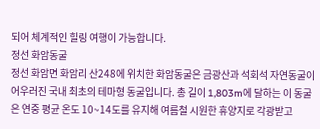되어 체계적인 힐링 여행이 가능합니다.
정선 화암동굴
정선 화암면 화암리 산248에 위치한 화암동굴은 금광산과 석회석 자연동굴이 어우러진 국내 최초의 테마형 동굴입니다. 총 길이 1,803m에 달하는 이 동굴은 연중 평균 온도 10~14도를 유지해 여름철 시원한 휴양지로 각광받고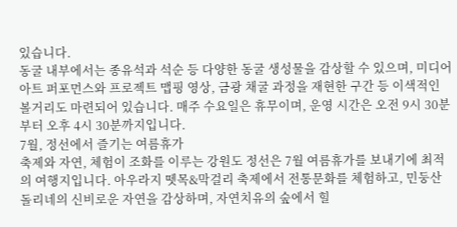있습니다.
동굴 내부에서는 종유석과 석순 등 다양한 동굴 생성물을 감상할 수 있으며, 미디어아트 퍼포먼스와 프로젝트 맵핑 영상, 금광 채굴 과정을 재현한 구간 등 이색적인 볼거리도 마련되어 있습니다. 매주 수요일은 휴무이며, 운영 시간은 오전 9시 30분부터 오후 4시 30분까지입니다.
7월, 정선에서 즐기는 여름휴가
축제와 자연, 체험이 조화를 이루는 강원도 정선은 7월 여름휴가를 보내기에 최적의 여행지입니다. 아우라지 뗏목&막걸리 축제에서 전통문화를 체험하고, 민둥산 돌리네의 신비로운 자연을 감상하며, 자연치유의 숲에서 힐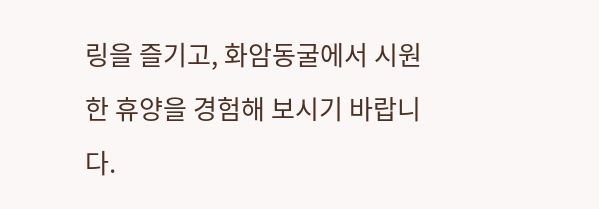링을 즐기고, 화암동굴에서 시원한 휴양을 경험해 보시기 바랍니다.